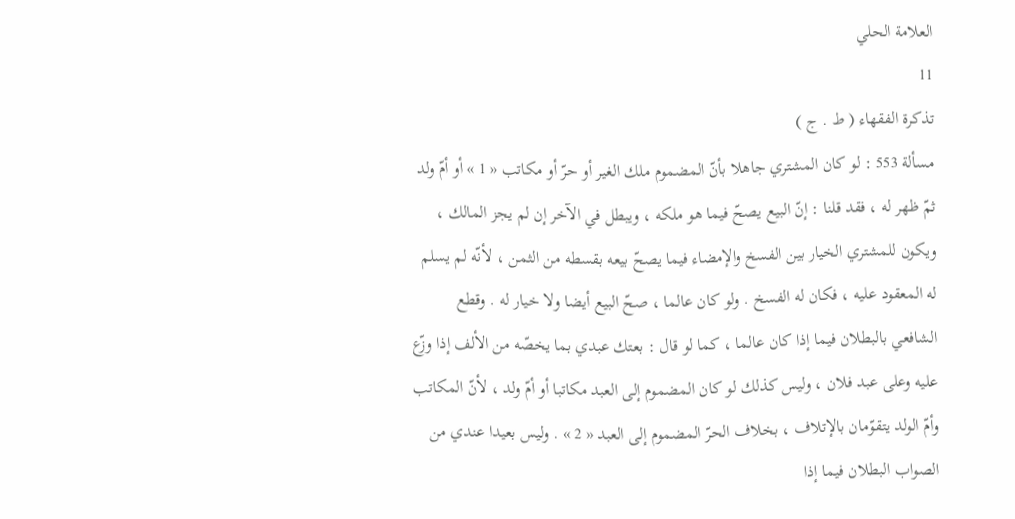العلامة الحلي
11
تذكرة الفقهاء ( ط . ج )
مسألة 553 : لو كان المشتري جاهلا بأنّ المضموم ملك الغير أو حرّ أو مكاتب « 1 » أو أمّ ولد ثمّ ظهر له ، فقد قلنا : إنّ البيع يصحّ فيما هو ملكه ، ويبطل في الآخر إن لم يجز المالك ، ويكون للمشتري الخيار بين الفسخ والإمضاء فيما يصحّ بيعه بقسطه من الثمن ، لأنّه لم يسلم له المعقود عليه ، فكان له الفسخ . ولو كان عالما ، صحّ البيع أيضا ولا خيار له . وقطع الشافعي بالبطلان فيما إذا كان عالما ، كما لو قال : بعتك عبدي بما يخصّه من الألف إذا وزّع عليه وعلى عبد فلان ، وليس كذلك لو كان المضموم إلى العبد مكاتبا أو أمّ ولد ، لأنّ المكاتب وأمّ الولد يتقوّمان بالإتلاف ، بخلاف الحرّ المضموم إلى العبد « 2 » . وليس بعيدا عندي من الصواب البطلان فيما إذا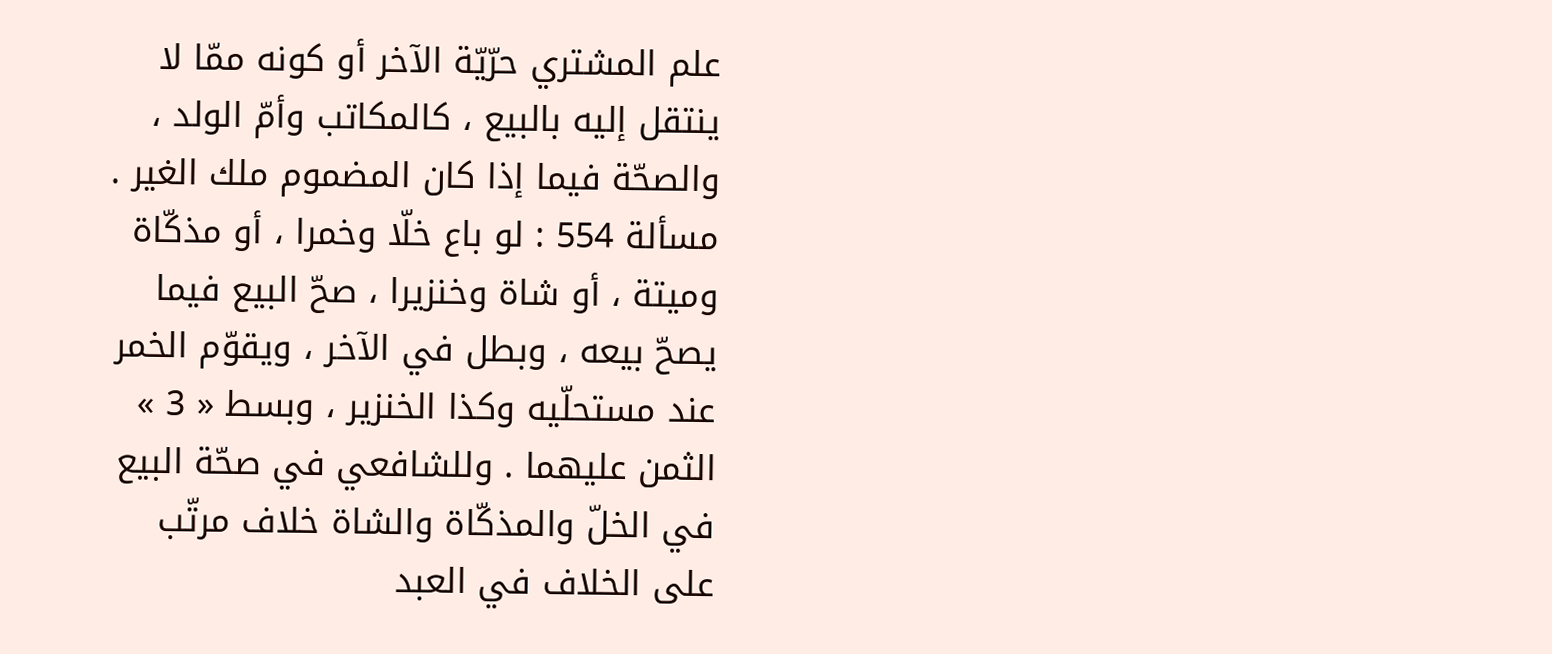علم المشتري حرّيّة الآخر أو كونه ممّا لا ينتقل إليه بالبيع ، كالمكاتب وأمّ الولد ، والصحّة فيما إذا كان المضموم ملك الغير . مسألة 554 : لو باع خلّا وخمرا ، أو مذكّاة وميتة ، أو شاة وخنزيرا ، صحّ البيع فيما يصحّ بيعه ، وبطل في الآخر ، ويقوّم الخمر عند مستحلّيه وكذا الخنزير ، وبسط « 3 » الثمن عليهما . وللشافعي في صحّة البيع في الخلّ والمذكّاة والشاة خلاف مرتّب على الخلاف في العبد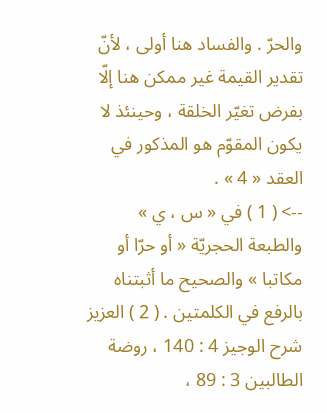والحرّ . والفساد هنا أولى ، لأنّ تقدير القيمة غير ممكن هنا إلّا بفرض تغيّر الخلقة ، وحينئذ لا يكون المقوّم هو المذكور في العقد « 4 » .
--> ( 1 ) في « س ، ي » والطبعة الحجريّة « أو حرّا أو مكاتبا » والصحيح ما أثبتناه بالرفع في الكلمتين . ( 2 ) العزيز شرح الوجيز 4 : 140 ، روضة الطالبين 3 : 89 ،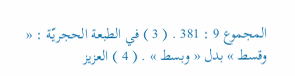المجموع 9 : 381 . ( 3 ) في الطبعة الحجريّة : « وقسط » بدل « وبسط » . ( 4 ) العزيز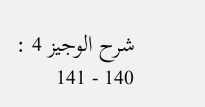شرح الوجيز 4 : 140 - 141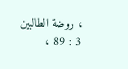، روضة الطالبين 3 : 89 ،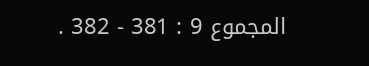المجموع 9 : 381 - 382 .